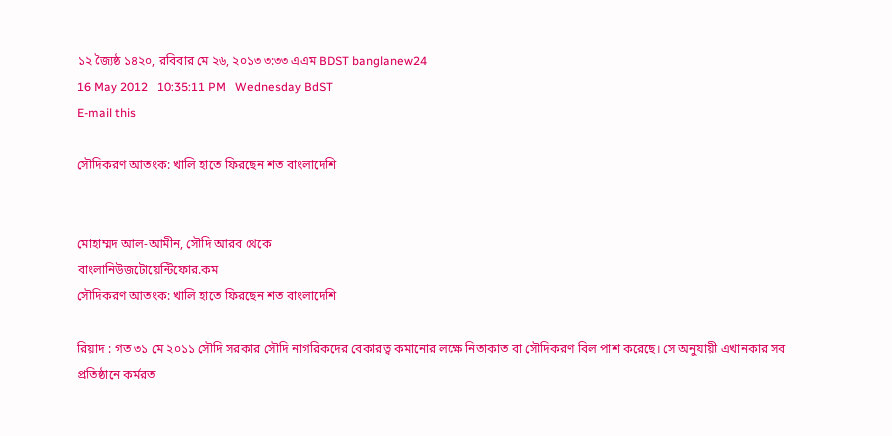১২ জ্যৈষ্ঠ ১৪২০, রবিবার মে ২৬, ২০১৩ ৩:৩৩ এএম BDST banglanew24
16 May 2012   10:35:11 PM   Wednesday BdST
E-mail this

সৌদিকরণ আতংক: খালি হাতে ফিরছেন শত বাংলাদেশি


মোহাম্মদ আল-আমীন, সৌদি আরব থেকে
বাংলানিউজটোয়েন্টিফোর.কম
সৌদিকরণ আতংক: খালি হাতে ফিরছেন শত বাংলাদেশি

রিয়াদ : গত ৩১ মে ২০১১ সৌদি সরকার সৌদি নাগরিকদের বেকারত্ব কমানোর লক্ষে নিতাকাত বা সৌদিকরণ বিল পাশ করেছে। সে অনুযায়ী এখানকার সব প্রতিষ্ঠানে কর্মরত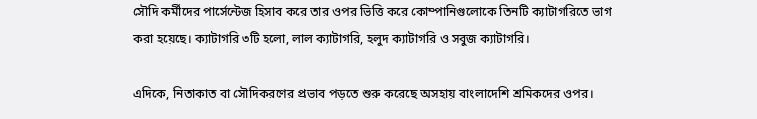সৌদি কর্মীদের পার্সেন্টেজ হিসাব করে তার ওপর ভিত্তি করে কোম্পানিগুলোকে তিনটি ক্যাটাগরিতে ভাগ করা হয়েছে। ক্যাটাগরি ৩টি হলো, লাল ক্যাটাগরি, হলুদ ক্যাটাগরি ও সবুজ ক্যাটাগরি।

এদিকে, নিতাকাত বা সৌদিকরণের প্রভাব পড়তে শুরু করেছে অসহায় বাংলাদেশি শ্রমিকদের ওপর।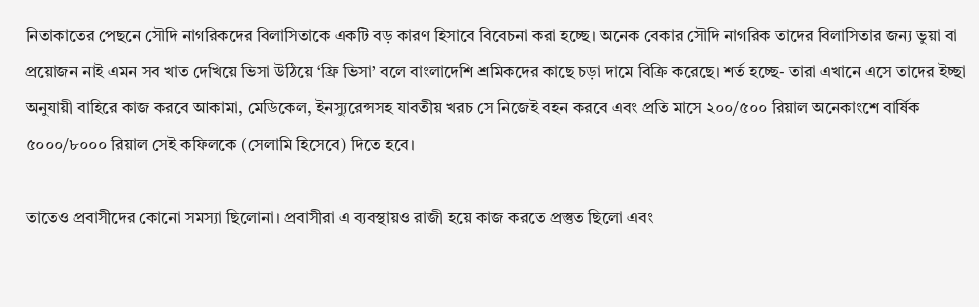নিতাকাতের পেছনে সৌদি নাগরিকদের বিলাসিতাকে একটি বড় কারণ হিসাবে বিবেচনা করা হচ্ছে। অনেক বেকার সৌদি নাগরিক তাদের বিলাসিতার জন্য ভুয়া বা প্রয়োজন নাই এমন সব খাত দেখিয়ে ভিসা উঠিয়ে ‘ফ্রি ভিসা’ বলে বাংলাদেশি শ্রমিকদের কাছে চড়া দামে বিক্রি করেছে। শর্ত হচ্ছে- তারা এখানে এসে তাদের ইচ্ছা অনুযায়ী বাহিরে কাজ করবে আকামা, মেডিকেল, ইনস্যুরেন্সসহ যাবতীয় খরচ সে নিজেই বহন করবে এবং প্রতি মাসে ২০০/৫০০ রিয়াল অনেকাংশে বার্ষিক ৫০০০/৮০০০ রিয়াল সেই কফিলকে (সেলামি হিসেবে) দিতে হবে।

তাতেও প্রবাসীদের কোনো সমস্যা ছিলোনা। প্রবাসীরা এ ব্যবস্থায়ও রাজী হয়ে কাজ করতে প্রস্তুত ছিলো এবং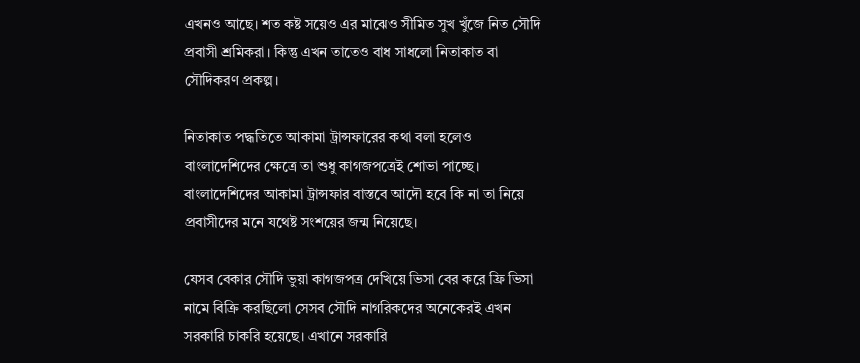এখনও আছে। শত কষ্ট সয়েও এর মাঝেও সীমিত সুখ খুঁজে নিত সৌদি প্রবাসী শ্রমিকরা। কিন্তু এখন তাতেও বাধ সাধলো নিতাকাত বা সৌদিকরণ প্রকল্প।

নিতাকাত পদ্ধতিতে আকামা ট্রান্সফারের কথা বলা হলেও বাংলাদেশিদের ক্ষেত্রে তা শুধু কাগজপত্রেই শোভা পাচ্ছে। বাংলাদেশিদের আকামা ট্রান্সফার বাস্তবে আদৌ হবে কি না তা নিয়ে প্রবাসীদের মনে যথেষ্ট সংশয়ের জন্ম নিয়েছে।

যেসব বেকার সৌদি ভুয়া কাগজপত্র দেখিয়ে ভিসা বের করে ফ্রি ভিসা নামে বিক্রি করছিলো সেসব সৌদি নাগরিকদের অনেকেরই এখন সরকারি চাকরি হয়েছে। এখানে সরকারি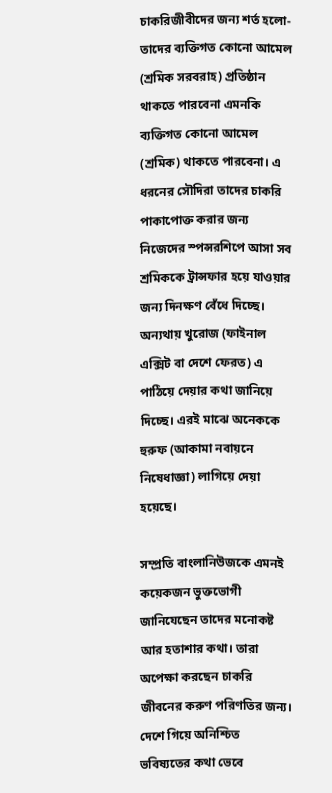চাকরিজীবীদের জন্য শর্ত হলো- তাদের ব্যক্তিগত কোনো আমেল (শ্রমিক সরবরাহ) প্রতিষ্ঠান থাকতে পারবেনা এমনকি ব্যক্তিগত কোনো আমেল (শ্রমিক) থাকতে পারবেনা। এ ধরনের সৌদিরা তাদের চাকরি পাকাপোক্ত করার জন্য নিজেদের স্পন্সরশিপে আসা সব শ্রমিককে ট্রান্সফার হয়ে যাওয়ার জন্য দিনক্ষণ বেঁধে দিচ্ছে। অন্যথায় খুরোজ (ফাইনাল এক্সিট বা দেশে ফেরত) এ পাঠিয়ে দেয়ার কথা জানিয়ে দিচ্ছে। এরই মাঝে অনেককে হুরুফ (আকামা নবায়নে নিষেধাজ্ঞা) লাগিয়ে দেয়া হয়েছে।

সম্প্রতি বাংলানিউজকে এমনই কয়েকজন ভুক্তভোগী জানিযেছেন তাদের মনোকষ্ট আর হতাশার কথা। তারা অপেক্ষা করছেন চাকরি জীবনের করুণ পরিণতির জন্য। দেশে গিয়ে অনিশ্চিত ভবিষ্যতের কথা ভেবে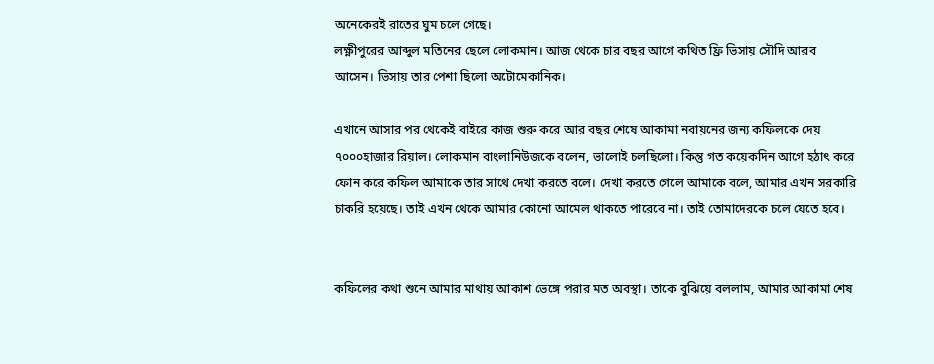অনেকেরই রাতের ঘুম চলে গেছে।
লক্ষ্ণীপুরের আব্দুল মতিনের ছেলে লোকমান। আজ থেকে চার বছর আগে কথিত ফ্রি ভিসায় সৌদি আরব আসেন। ভিসায় তার পেশা ছিলো অটোমেকানিক।

এখানে আসার পর থেকেই বাইরে কাজ শুরু করে আর বছর শেষে আকামা নবায়নের জন্য কফিলকে দেয় ৭০০০হাজার রিয়াল। লোকমান বাংলানিউজকে বলেন, ভালোই চলছিলো। কিন্তু গত কয়েকদিন আগে হঠাৎ করে ফোন করে কফিল আমাকে তার সাথে দেখা করতে বলে। দেখা করতে গেলে আমাকে বলে, আমার এখন সরকারি চাকরি হয়েছে। তাই এখন থেকে আমার কোনো আমেল থাকতে পারেবে না। তাই তোমাদেরকে চলে যেতে হবে।


কফিলের কথা শুনে আমার মাথায় আকাশ ভেঙ্গে পরার মত অবস্থা। তাকে বুঝিয়ে বললাম, আমার আকামা শেষ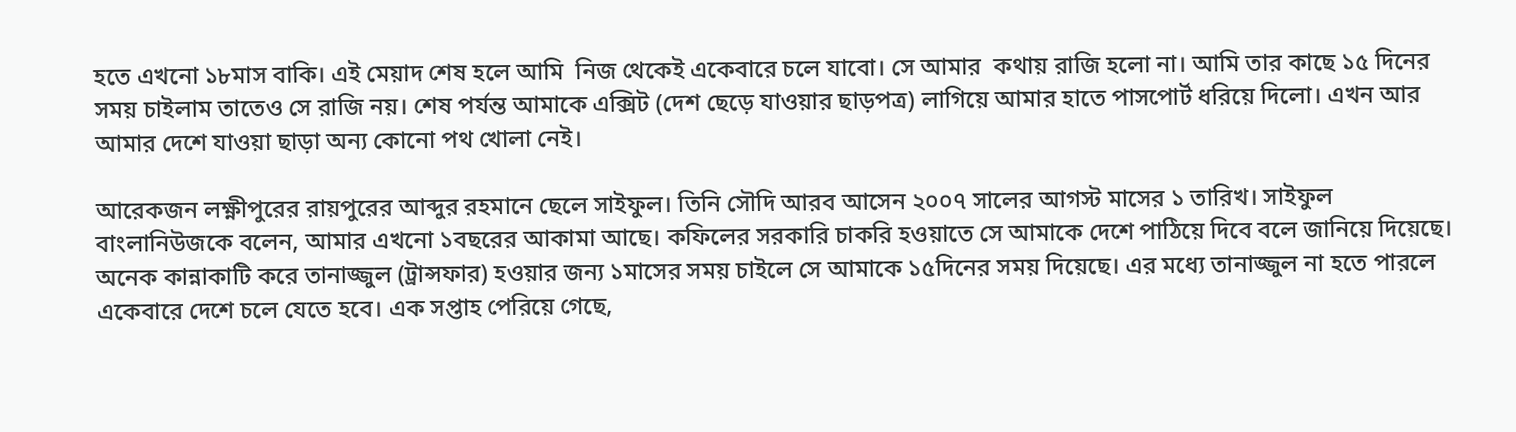হতে এখনো ১৮মাস বাকি। এই মেয়াদ শেষ হলে আমি  নিজ থেকেই একেবারে চলে যাবো। সে আমার  কথায় রাজি হলো না। আমি তার কাছে ১৫ দিনের সময় চাইলাম তাতেও সে রাজি নয়। শেষ পর্যন্ত আমাকে এক্সিট (দেশ ছেড়ে যাওয়‍ার ছাড়পত্র) লাগিয়ে আমার হাতে পাসপোর্ট ধরিয়ে দিলো। এখন আর আমার দেশে যাওয়া ছাড়া অন্য কোনো পথ খোলা নেই।

আরেকজন লক্ষ্ণীপুরের রায়পুরের আব্দুর রহমানে ছেলে সাইফুল। তিনি সৌদি আরব আসেন ২০০৭ সালের আগস্ট মাসের ১ তারিখ। সাইফুল বাংলানিউজকে বলেন, আমার এখনো ১বছরের আকামা আছে। কফিলের সরকারি চাকরি হওয়াতে সে আমাকে দেশে পাঠিয়ে দিবে বলে জানিয়ে দিয়েছে। অনেক কান্নাকাটি করে তানাজ্জুল (ট্রান্সফার) হওয়ার জন্য ১মাসের সময় চাইলে সে আমাকে ১৫দিনের সময় দিয়েছে। এর মধ্যে তানাজ্জুল না হতে পারলে একেবারে দেশে চলে যেতে হবে। এক সপ্তাহ পেরিয়ে গেছে,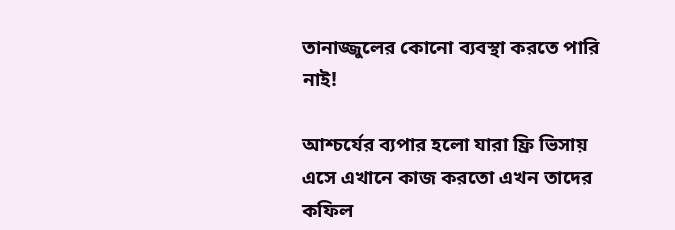তানাজ্জুলের কোনো ব্যবস্থা করতে পারি নাই!

আশ্চর্যের ব্যপার হলো যারা ফ্রি ভিসায় এসে এখানে কাজ করতো এখন তাদের কফিল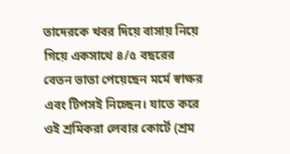তাদেরকে খবর দিয়ে বাসায় নিয়ে গিয়ে একসাথে ৪/৫ বছরের বেতন ভাতা পেয়েছেন মর্মে স্বাক্ষর এবং টিপসই নিচ্ছেন। যাতে করে ওই শ্রমিকরা লেবার কোর্টে (শ্রম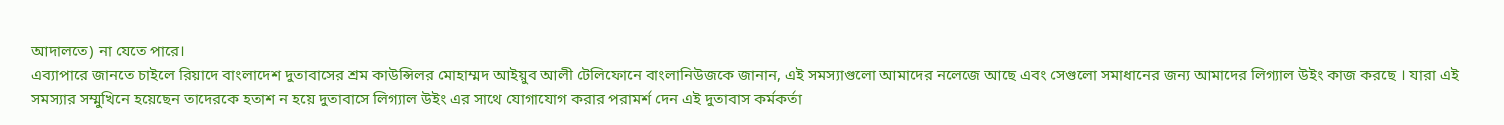আদালতে) না যেতে পারে।
এব্যাপারে জানতে চাইলে রিয়াদে বাংলাদেশ দুতাবাসের শ্রম কাউন্সিলর মোহাম্মদ আইয়ুব আলী টেলিফোনে বাংলানিউজকে জানান, এই সমস্যাগুলো আমাদের নলেজে আছে এবং সেগুলো সমাধানের জন্য আমাদের লিগ্যাল উইং কাজ করছে । যারা এই সমস্যার সম্মুখিনে হয়েছেন তাদেরকে হতাশ ন হয়ে দুতাবাসে লিগ্যাল উইং এর সাথে যোগাযোগ করার পরামর্শ দেন এই দুতাবাস কর্মকর্তা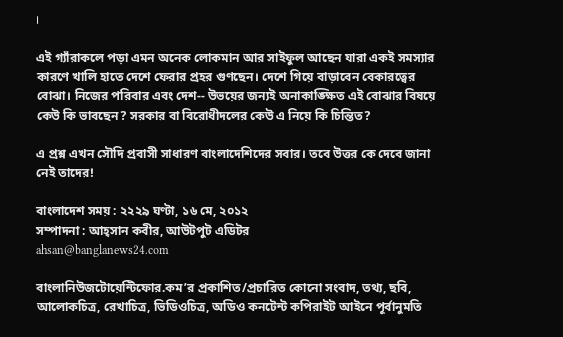।

এই গ্যাঁরাকলে পড়া এমন অনেক লোকমান আর সাইফুল আছেন যারা একই সমস্যার কারণে খালি হাতে দেশে ফেরার প্রহর গুণছেন। দেশে গিয়ে বাড়াবেন বেকারত্বের বোঝা। নিজের পরিবার এবং দেশ-- উভয়ের জন্যই অনাকাঙ্ক্ষিত এই বোঝার বিষয়ে কেউ কি ভাবছেন? সরকার বা বিরোধীদলের কেউ এ নিয়ে কি চিন্তিত?

এ প্রশ্ন এখন সৌদি প্রবাসী সাধারণ বাংলাদেশিদের সবার। তবে উত্তর কে দেবে জানা নেই তাদের!

বাংলাদেশ সময় : ২২২৯ ঘণ্টা, ১৬ মে, ২০১২
সম্পাদনা : আহ্সান কবীর, আউটপুট এডিটর
ahsan@banglanews24.com

বাংলানিউজটোয়েন্টিফোর.কম’র প্রকাশিত/প্রচারিত কোনো সংবাদ, তথ্য, ছবি, আলোকচিত্র, রেখাচিত্র, ভিডিওচিত্র, অডিও কনটেন্ট কপিরাইট আইনে পূর্বানুমতি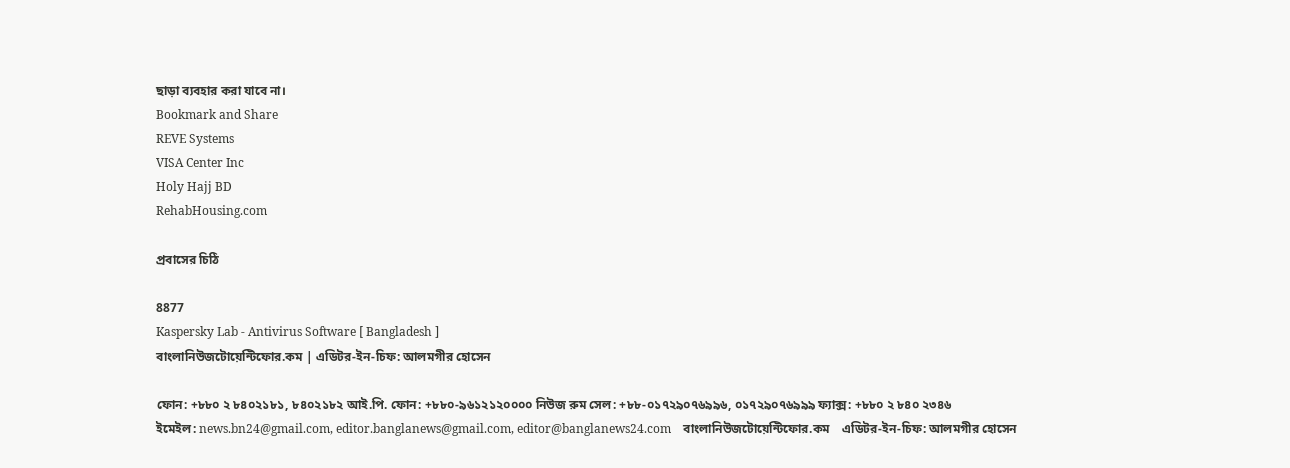ছাড়া ব্যবহার করা যাবে না।
Bookmark and Share
REVE Systems
VISA Center Inc
Holy Hajj BD
RehabHousing.com

প্রবাসের চিঠি

8877
Kaspersky Lab - Antivirus Software [ Bangladesh ]
বাংলানিউজটোয়েন্টিফোর.কম | এডিটর-ইন-চিফ: আলমগীর হোসেন

ফোন: +৮৮০ ২ ৮৪০২১৮১, ৮৪০২১৮২ আই.পি. ফোন: +৮৮০-৯৬১২১২০০০০ নিউজ রুম সেল: +৮৮-০১৭২৯০৭৬৯৯৬, ০১৭২৯০৭৬৯৯৯ ফ্যাক্স: +৮৮০ ২ ৮৪০ ২৩৪৬
ইমেইল: news.bn24@gmail.com, editor.banglanews@gmail.com, editor@banglanews24.com    বাংলানিউজটোয়েন্টিফোর.কম    এডিটর-ইন-চিফ: আলমগীর হোসেন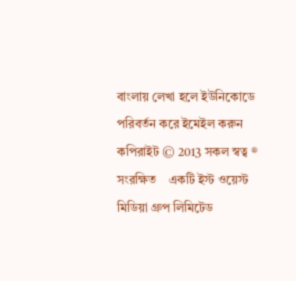বাংলায় লেখা হলে ইউনিকোডে পরিবর্তন করে ইমেইল করুন    কপিরাইট © 2013 সকল স্বত্ব ® সংরক্ষিত    একটি ইস্ট ওয়েস্ট মিডিয়া গ্রুপ লিমিটেড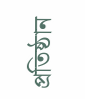প্রতিষ্ঠান